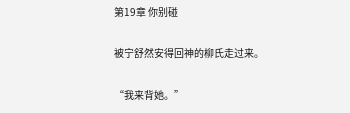第19章 你别碰

被宁舒然安得回神的柳氏走过来。

“我来背她。”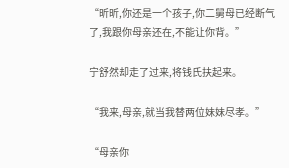“昕昕,你还是一个孩子,你二舅母已经断气了,我跟你母亲还在,不能让你背。”

宁舒然却走了过来,将钱氏扶起来。

“我来,母亲,就当我替两位妹妹尽孝。”

“母亲你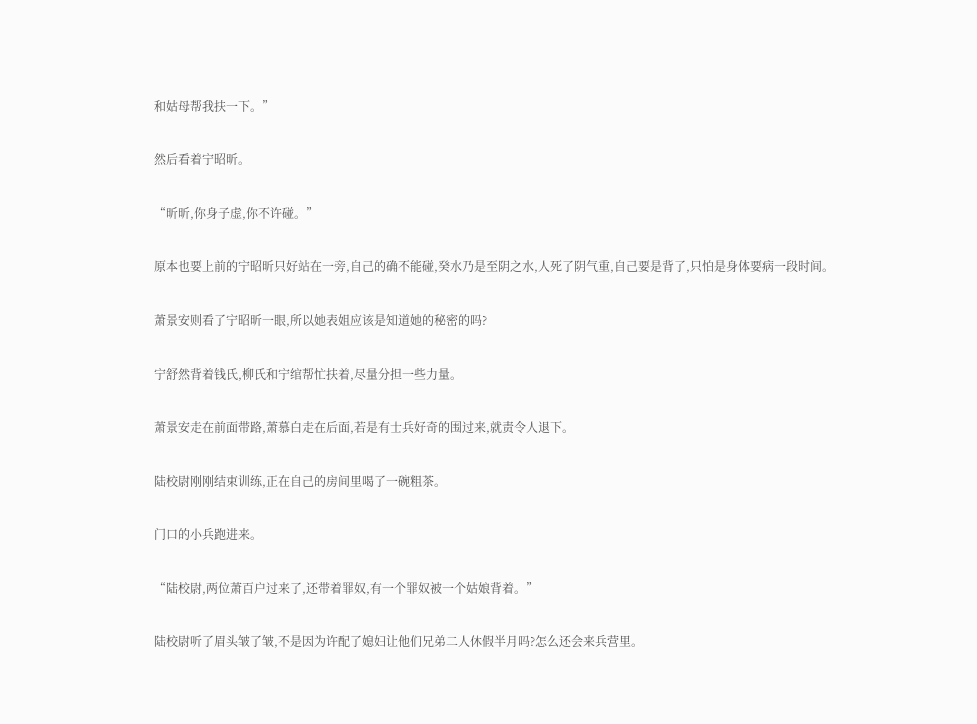和姑母帮我扶一下。”

然后看着宁昭昕。

“昕昕,你身子虚,你不许碰。”

原本也要上前的宁昭昕只好站在一旁,自己的确不能碰,癸水乃是至阴之水,人死了阴气重,自己要是背了,只怕是身体要病一段时间。

萧景安则看了宁昭昕一眼,所以她表姐应该是知道她的秘密的吗?

宁舒然背着钱氏,柳氏和宁绾帮忙扶着,尽量分担一些力量。

萧景安走在前面带路,萧慕白走在后面,若是有士兵好奇的围过来,就责令人退下。

陆校尉刚刚结束训练,正在自己的房间里喝了一碗粗茶。

门口的小兵跑进来。

“陆校尉,两位萧百户过来了,还带着罪奴,有一个罪奴被一个姑娘背着。”

陆校尉听了眉头皱了皱,不是因为许配了媳妇让他们兄弟二人休假半月吗?怎么还会来兵营里。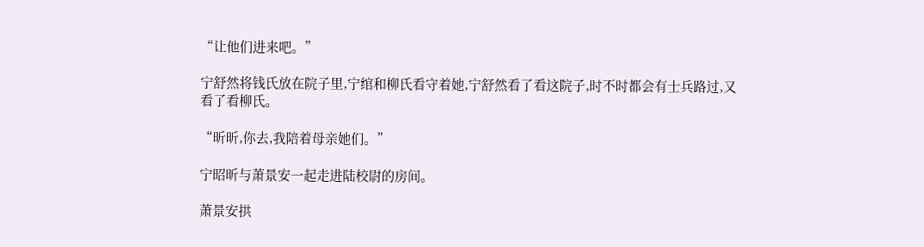“让他们进来吧。”

宁舒然将钱氏放在院子里,宁绾和柳氏看守着她,宁舒然看了看这院子,时不时都会有士兵路过,又看了看柳氏。

“昕昕,你去,我陪着母亲她们。”

宁昭昕与萧景安一起走进陆校尉的房间。

萧景安拱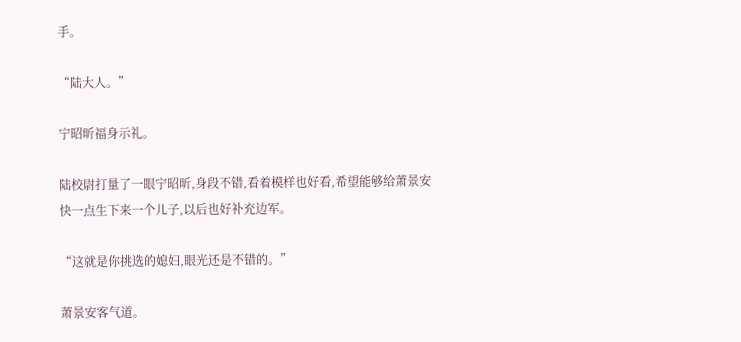手。

“陆大人。”

宁昭昕福身示礼。

陆校尉打量了一眼宁昭昕,身段不错,看着模样也好看,希望能够给萧景安快一点生下来一个儿子,以后也好补充边军。

“这就是你挑选的媳妇,眼光还是不错的。”

萧景安客气道。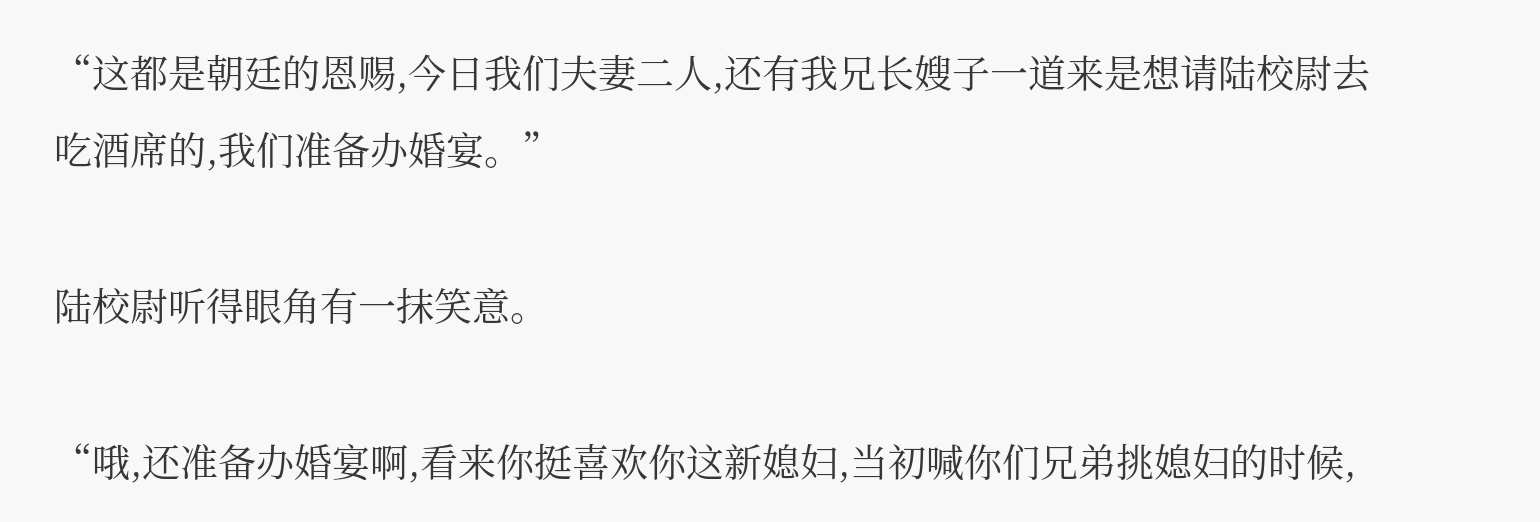“这都是朝廷的恩赐,今日我们夫妻二人,还有我兄长嫂子一道来是想请陆校尉去吃酒席的,我们准备办婚宴。”

陆校尉听得眼角有一抹笑意。

“哦,还准备办婚宴啊,看来你挺喜欢你这新媳妇,当初喊你们兄弟挑媳妇的时候,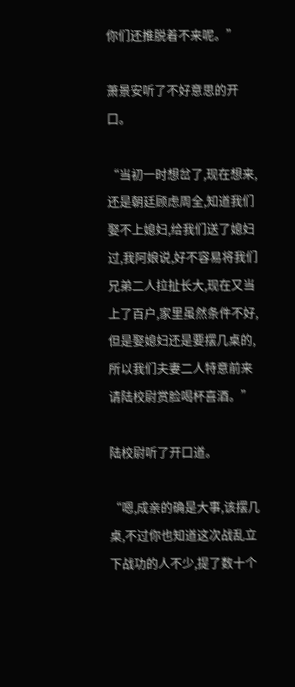你们还推脱着不来呢。”

萧景安听了不好意思的开口。

“当初一时想岔了,现在想来,还是朝廷顾虑周全,知道我们娶不上媳妇,给我们送了媳妇过,我阿娘说,好不容易将我们兄弟二人拉扯长大,现在又当上了百户,家里虽然条件不好,但是娶媳妇还是要摆几桌的,所以我们夫妻二人特意前来请陆校尉赏脸喝杯喜酒。”

陆校尉听了开口道。

“嗯,成亲的确是大事,该摆几桌,不过你也知道这次战乱立下战功的人不少,提了数十个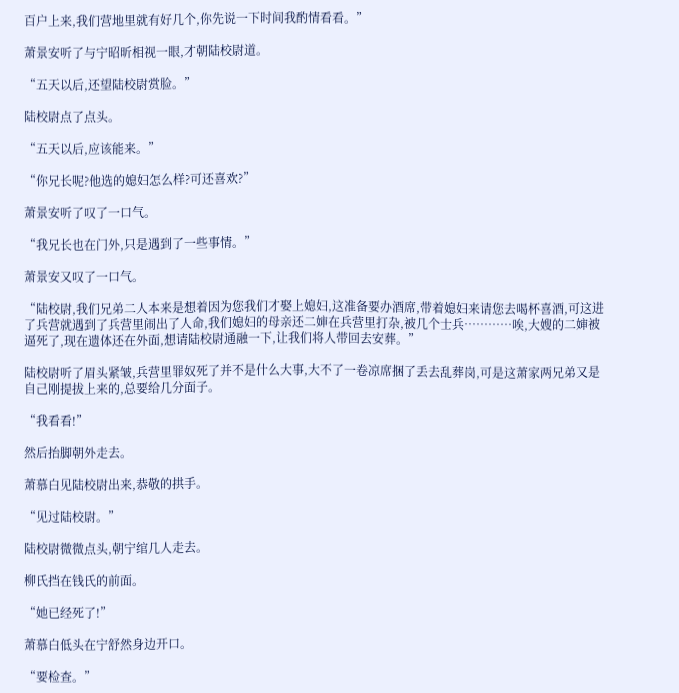百户上来,我们营地里就有好几个,你先说一下时间我酌情看看。”

萧景安听了与宁昭昕相视一眼,才朝陆校尉道。

“五天以后,还望陆校尉赏脸。”

陆校尉点了点头。

“五天以后,应该能来。”

“你兄长呢?他选的媳妇怎么样?可还喜欢?”

萧景安听了叹了一口气。

“我兄长也在门外,只是遇到了一些事情。”

萧景安又叹了一口气。

“陆校尉,我们兄弟二人本来是想着因为您我们才娶上媳妇,这准备要办酒席,带着媳妇来请您去喝杯喜酒,可这进了兵营就遇到了兵营里闹出了人命,我们媳妇的母亲还二婶在兵营里打杂,被几个士兵…………唉,大嫂的二婶被逼死了,现在遗体还在外面,想请陆校尉通融一下,让我们将人带回去安葬。”

陆校尉听了眉头紧皱,兵营里罪奴死了并不是什么大事,大不了一卷凉席捆了丢去乱葬岗,可是这萧家两兄弟又是自己刚提拔上来的,总要给几分面子。

“我看看!”

然后抬脚朝外走去。

萧慕白见陆校尉出来,恭敬的拱手。

“见过陆校尉。”

陆校尉微微点头,朝宁绾几人走去。

柳氏挡在钱氏的前面。

“她已经死了!”

萧慕白低头在宁舒然身边开口。

“要检查。”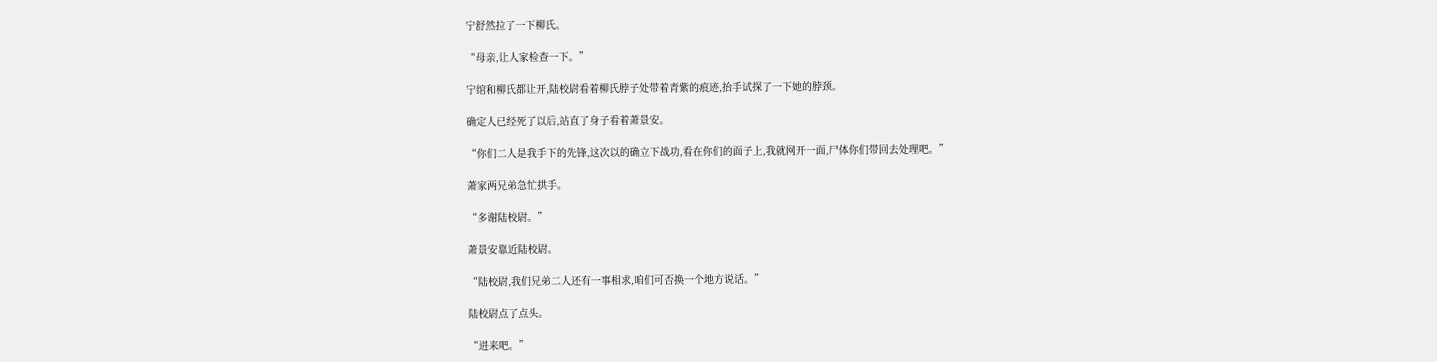宁舒然拉了一下柳氏。

“母亲,让人家检查一下。”

宁绾和柳氏都让开,陆校尉看着柳氏脖子处带着青紫的痕迹,抬手试探了一下她的脖颈。

确定人已经死了以后,站直了身子看着萧景安。

“你们二人是我手下的先锋,这次以的确立下战功,看在你们的面子上,我就网开一面,尸体你们带回去处理吧。”

萧家两兄弟急忙拱手。

“多谢陆校尉。”

萧景安靠近陆校尉。

“陆校尉,我们兄弟二人还有一事相求,咱们可否换一个地方说话。”

陆校尉点了点头。

“进来吧。”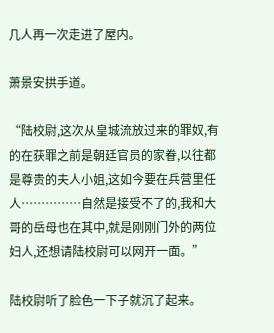几人再一次走进了屋内。

萧景安拱手道。

“陆校尉,这次从皇城流放过来的罪奴,有的在获罪之前是朝廷官员的家眷,以往都是尊贵的夫人小姐,这如今要在兵营里任人……………自然是接受不了的,我和大哥的岳母也在其中,就是刚刚门外的两位妇人,还想请陆校尉可以网开一面。”

陆校尉听了脸色一下子就沉了起来。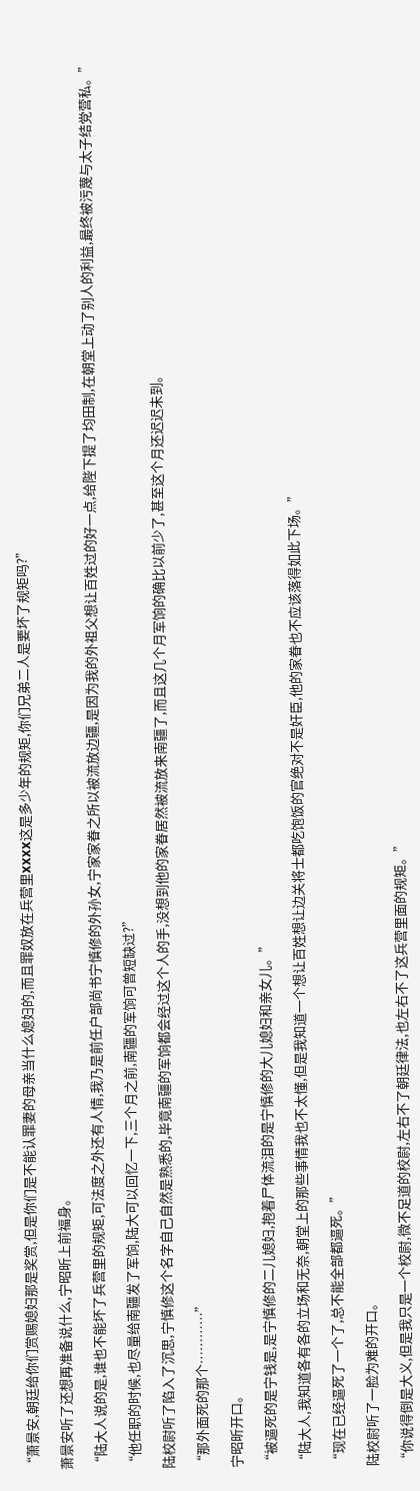“萧景安,朝廷给你们赏赐媳妇那是奖赏,但是你们是不能认罪妻的母亲当什么媳妇的,而且罪奴放在兵营里xxxx这是多少年的规矩,你们兄弟二人是要坏了规矩吗?”

萧景安听了还想再准备说什么,宁昭昕上前福身。

“陆大人说的是,谁也不能坏了兵营里的规矩,可法度之外还有人情,我乃是前任户部尚书宁慎修的外孙女,宁家家眷之所以被流放边疆,是因为我的外祖父想让百姓过的好一点,给陛下提了均田制,在朝堂上动了别人的利益,最终被污蔑与太子结党营私。”

“他任职的时候,也尽量给南疆发了军饷,陆大可以回忆一下,三个月之前,南疆的军饷可曾短缺过?”

陆校尉听了陷入了沉思,宁慎修这个名字自己自然是熟悉的,毕竟南疆的军饷都会经过这个人的手,没想到他的家眷居然被流放来南疆了,而且这几个月军饷的确比以前少了,甚至这个月还迟迟未到。

“那外面死的那个…………”

宁昭昕开口。

“被逼死的是宁钱是,是宁慎修的二儿媳妇,抱着尸体流泪的是宁慎修的大儿媳妇和亲女儿。”

“陆大人,我知道各有各的立场和无奈,朝堂上的那些事情我也不太懂,但是我知道一个想让百姓想让边关将士都吃饱饭的官绝对不是奸臣,他的家眷也不应该落得如此下场。”

“现在已经逼死了一个了,总不能全部都逼死。”

陆校尉听了一脸为难的开口。

“你说得倒是大义,但是我只是一个校尉,微不足道的校尉,左右不了朝廷律法,也左右不了这兵营里面的规矩。”